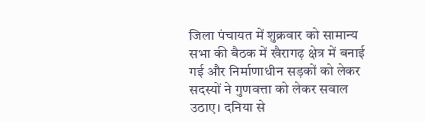जिला पंचायत में शुक्रवार को सामान्य सभा की बैठक में खैरागढ़ क्षेत्र में बनाई गई और निर्माणाधीन सड़कों को लेकर सदस्यों ने गुणवत्ता को लेकर सवाल उठाए। दनिया से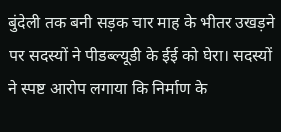बुंदेली तक बनी सड़क चार माह के भीतर उखड़ने पर सदस्यों ने पीडब्ल्यूडी के ईई को घेरा। सदस्यों ने स्पष्ट आरोप लगाया कि निर्माण के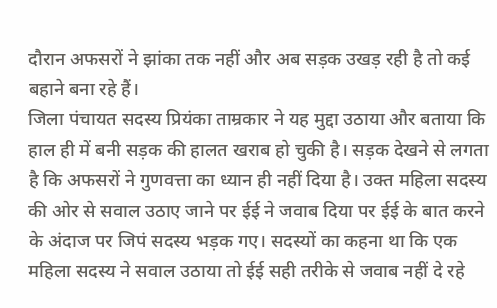दौरान अफसरों ने झांका तक नहीं और अब सड़क उखड़ रही है तो कई बहाने बना रहे हैं।
जिला पंचायत सदस्य प्रियंका ताम्रकार ने यह मुद्दा उठाया और बताया कि हाल ही में बनी सड़क की हालत खराब हो चुकी है। सड़क देखने से लगता है कि अफसरों ने गुणवत्ता का ध्यान ही नहीं दिया है। उक्त महिला सदस्य की ओर से सवाल उठाए जाने पर ईई ने जवाब दिया पर ईई के बात करने के अंदाज पर जिपं सदस्य भड़क गए। सदस्यों का कहना था कि एक महिला सदस्य ने सवाल उठाया तो ईई सही तरीके से जवाब नहीं दे रहे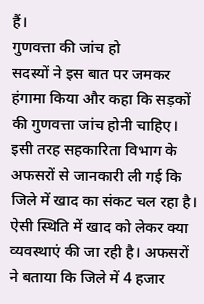हैं।
गुणवत्ता की जांच हो
सदस्यों ने इस बात पर जमकर हंगामा किया और कहा कि सड़कों की गुणवत्ता जांच होनी चाहिए। इसी तरह सहकारिता विभाग के अफसरों से जानकारी ली गई कि जिले में खाद का संकट चल रहा है। ऐसी स्थिति में खाद को लेकर क्या व्यवस्थाएं की जा रही है। अफसरों ने बताया कि जिले में 4 हजार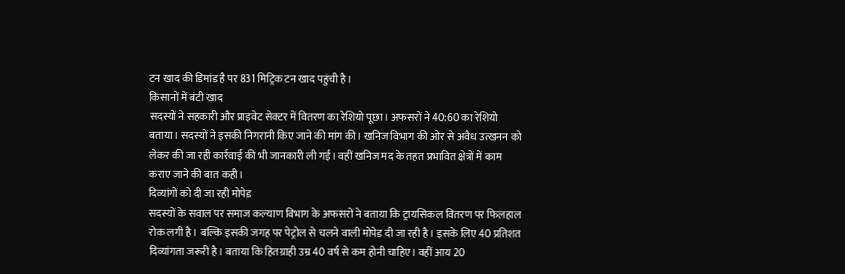टन खाद की डिमांड है पर 831 मिट्रिक टन खाद पहुंची है।
किसानों में बंटी खाद
सदस्यों ने सहकारी और प्राइवेट सेक्टर में वितरण का रेशियो पूछा। अफसरों ने 40:60 का रेशियो बताया। सदस्यों ने इसकी निगरानी किए जाने की मांग की। खनिज विभाग की ओर से अवैध उत्खनन को लेकर की जा रही कार्रवाई की भी जानकारी ली गई। वहीं खनिज मद के तहत प्रभावित क्षेत्रों में काम कराए जाने की बात कही।
दिव्यांगों को दी जा रही मोपेड
सदस्यों के सवाल पर समाज कल्याण विभाग के अफसरों ने बताया कि ट्रायसिकल वितरण पर फिलहाल रोक लगी है। बल्कि इसकी जगह पर पेट्रोल से चलने वाली मोपेड दी जा रही है। इसके लिए 40 प्रतिशत दिव्यांगता जरूरी है। बताया कि हितग्राही उम्र 40 वर्ष से कम होनी चाहिए। वहीं आय 20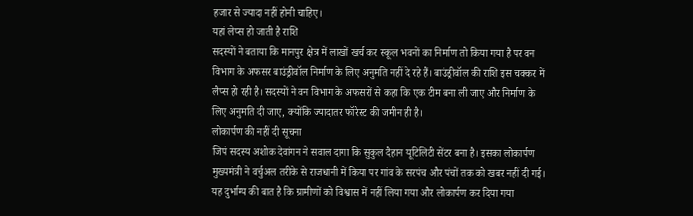हजार से ज्यादा नहीं होनी चाहिए।
यहां लेप्स हो जाती है राशि
सदस्यों ने बताया कि मानपुर क्षेत्र में लाखों खर्च कर स्कूल भवनों का निर्माण तो किया गया है पर वन विभाग के अफसर बाउंड्रीवॉल निर्माण के लिए अनुमति नहीं दे रहे हैं। बाउंड्रीवॉल की राशि इस चक्कर में लैप्स हो रही है। सदस्यों ने वन विभाग के अफसरों से कहा कि एक टीम बना ली जाए और निर्माण के लिए अनुमति दी जाए, क्योंकि ज्यादातर फॉरेस्ट की जमीन ही है।
लोकार्पण की नहीं दी सूचना
जिपं सदस्य अशोक देवांगन ने सवाल दागा कि सुकुल दैहान यूटिलिटी सेंटर बना है। इसका लोकार्पण मुख्यमंत्री ने वर्चुअल तरीके से राजधानी में किया पर गांव के सरपंच और पंचों तक को खबर नहीं दी गई। यह दुर्भाग्य की बात है कि ग्रामीणों को विश्वास में नहीं लिया गया और लोकार्पण कर दिया गया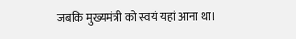जबकि मुख्यमंत्री को स्वयं यहां आना था।